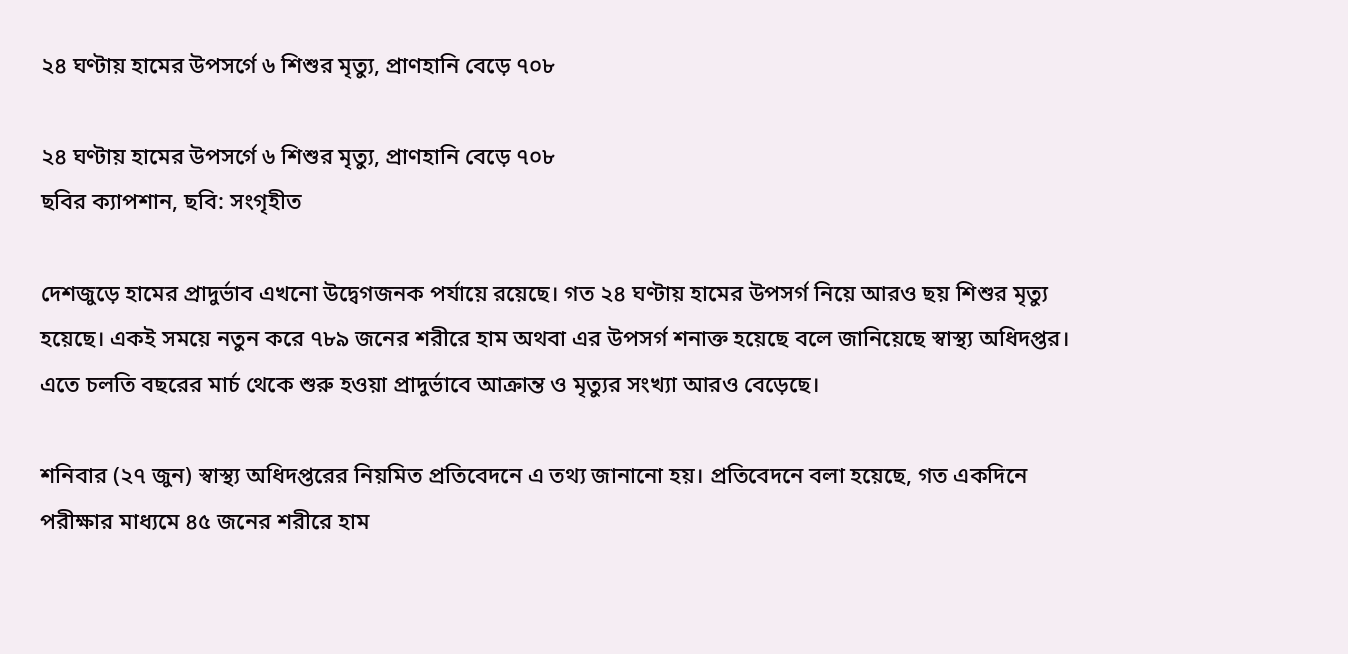২৪ ঘণ্টায় হামের উপসর্গে ৬ শিশুর মৃত্যু, প্রাণহানি বেড়ে ৭০৮

২৪ ঘণ্টায় হামের উপসর্গে ৬ শিশুর মৃত্যু, প্রাণহানি বেড়ে ৭০৮
ছবির ক্যাপশান, ছবি: সংগৃহীত

দেশজুড়ে হামের প্রাদুর্ভাব এখনো উদ্বেগজনক পর্যায়ে রয়েছে। গত ২৪ ঘণ্টায় হামের উপসর্গ নিয়ে আরও ছয় শিশুর মৃত্যু হয়েছে। একই সময়ে নতুন করে ৭৮৯ জনের শরীরে হাম অথবা এর উপসর্গ শনাক্ত হয়েছে বলে জানিয়েছে স্বাস্থ্য অধিদপ্তর। এতে চলতি বছরের মার্চ থেকে শুরু হওয়া প্রাদুর্ভাবে আক্রান্ত ও মৃত্যুর সংখ্যা আরও বেড়েছে।

শনিবার (২৭ জুন) স্বাস্থ্য অধিদপ্তরের নিয়মিত প্রতিবেদনে এ তথ্য জানানো হয়। প্রতিবেদনে বলা হয়েছে, গত একদিনে পরীক্ষার মাধ্যমে ৪৫ জনের শরীরে হাম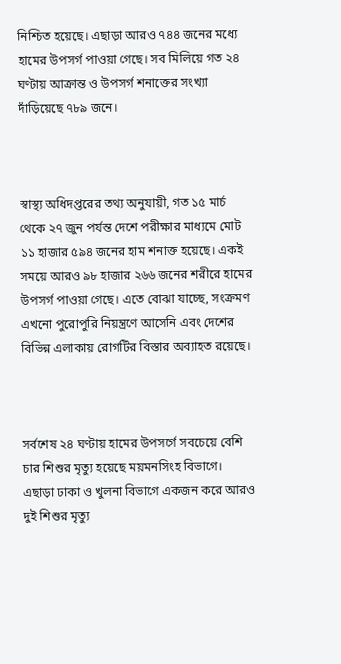নিশ্চিত হয়েছে। এছাড়া আরও ৭৪৪ জনের মধ্যে হামের উপসর্গ পাওয়া গেছে। সব মিলিয়ে গত ২৪ ঘণ্টায় আক্রান্ত ও উপসর্গ শনাক্তের সংখ্যা দাঁড়িয়েছে ৭৮৯ জনে।



স্বাস্থ্য অধিদপ্তরের তথ্য অনুযায়ী, গত ১৫ মার্চ থেকে ২৭ জুন পর্যন্ত দেশে পরীক্ষার মাধ্যমে মোট ১১ হাজার ৫৯৪ জনের হাম শনাক্ত হয়েছে। একই সময়ে আরও ৯৮ হাজার ২৬৬ জনের শরীরে হামের উপসর্গ পাওয়া গেছে। এতে বোঝা যাচ্ছে, সংক্রমণ এখনো পুরোপুরি নিয়ন্ত্রণে আসেনি এবং দেশের বিভিন্ন এলাকায় রোগটির বিস্তার অব্যাহত রয়েছে।



সর্বশেষ ২৪ ঘণ্টায় হামের উপসর্গে সবচেয়ে বেশি চার শিশুর মৃত্যু হয়েছে ময়মনসিংহ বিভাগে। এছাড়া ঢাকা ও খুলনা বিভাগে একজন করে আরও দুই শিশুর মৃত্যু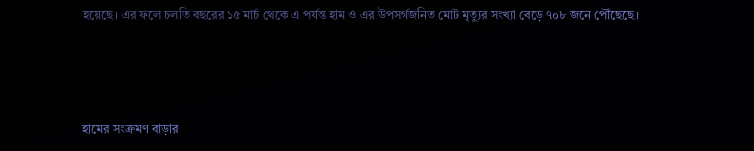হয়েছে। এর ফলে চলতি বছরের ১৫ মার্চ থেকে এ পর্যন্ত হাম ও এর উপসর্গজনিত মোট মৃত্যুর সংখ্যা বেড়ে ৭০৮ জনে পৌঁছেছে।



হামের সংক্রমণ বাড়ার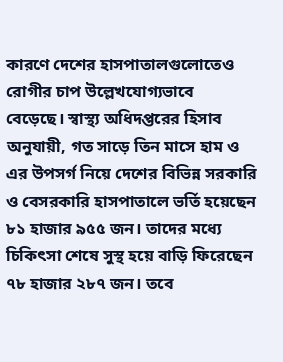কারণে দেশের হাসপাতালগুলোতেও রোগীর চাপ উল্লেখযোগ্যভাবে বেড়েছে। স্বাস্থ্য অধিদপ্তরের হিসাব অনুযায়ী, গত সাড়ে তিন মাসে হাম ও এর উপসর্গ নিয়ে দেশের বিভিন্ন সরকারি ও বেসরকারি হাসপাতালে ভর্তি হয়েছেন ৮১ হাজার ৯৫৫ জন। তাদের মধ্যে চিকিৎসা শেষে সুস্থ হয়ে বাড়ি ফিরেছেন ৭৮ হাজার ২৮৭ জন। তবে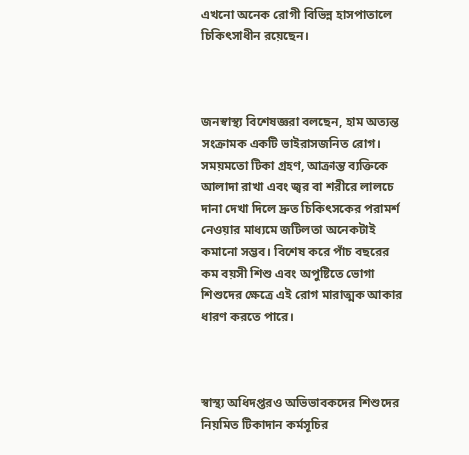এখনো অনেক রোগী বিভিন্ন হাসপাতালে চিকিৎসাধীন রয়েছেন।



জনস্বাস্থ্য বিশেষজ্ঞরা বলছেন, হাম অত্যন্ত সংক্রামক একটি ভাইরাসজনিত রোগ। সময়মতো টিকা গ্রহণ, আক্রান্ত ব্যক্তিকে আলাদা রাখা এবং জ্বর বা শরীরে লালচে দানা দেখা দিলে দ্রুত চিকিৎসকের পরামর্শ নেওয়ার মাধ্যমে জটিলতা অনেকটাই কমানো সম্ভব। বিশেষ করে পাঁচ বছরের কম বয়সী শিশু এবং অপুষ্টিতে ভোগা শিশুদের ক্ষেত্রে এই রোগ মারাত্মক আকার ধারণ করতে পারে।



স্বাস্থ্য অধিদপ্তরও অভিভাবকদের শিশুদের নিয়মিত টিকাদান কর্মসূচির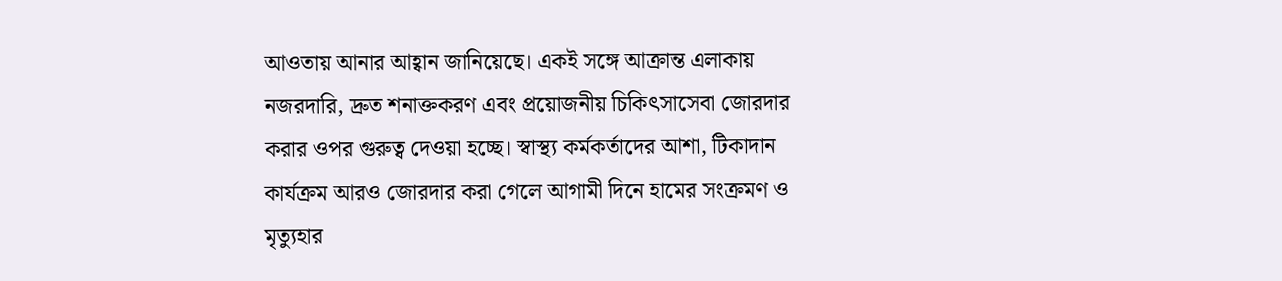আওতায় আনার আহ্বান জানিয়েছে। একই সঙ্গে আক্রান্ত এলাকায় নজরদারি, দ্রুত শনাক্তকরণ এবং প্রয়োজনীয় চিকিৎসাসেবা জোরদার করার ওপর গুরুত্ব দেওয়া হচ্ছে। স্বাস্থ্য কর্মকর্তাদের আশা, টিকাদান কার্যক্রম আরও জোরদার করা গেলে আগামী দিনে হামের সংক্রমণ ও মৃত্যুহার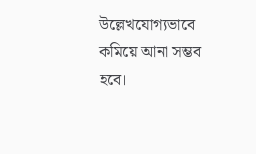উল্লেখযোগ্যভাবে কমিয়ে আনা সম্ভব হবে।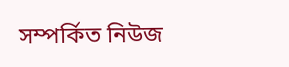সম্পর্কিত নিউজ